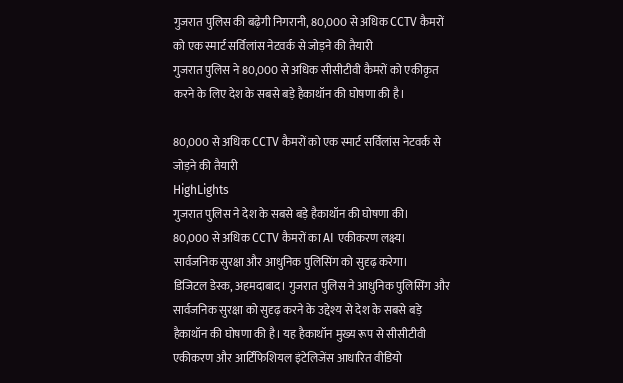गुजरात पुलिस की बढ़ेगी निगरानी, 80,000 से अधिक CCTV कैमरों को एक स्मार्ट सर्विलांस नेटवर्क से जोड़ने की तैयारी
गुजरात पुलिस ने 80,000 से अधिक सीसीटीवी कैमरों को एकीकृत करने के लिए देश के सबसे बड़े हैकाथॉन की घोषणा की है।

80,000 से अधिक CCTV कैमरों को एक स्मार्ट सर्विलांस नेटवर्क से जोड़ने की तैयारी
HighLights
गुजरात पुलिस ने देश के सबसे बड़े हैकाथॉन की घोषणा की।
80,000 से अधिक CCTV कैमरों का AI एकीकरण लक्ष्य।
सार्वजनिक सुरक्षा और आधुनिक पुलिसिंग को सुदृढ़ करेगा।
डिजिटल डेस्क, अहमदाबाद। गुजरात पुलिस ने आधुनिक पुलिसिंग और सार्वजनिक सुरक्षा को सुदृढ़ करने के उद्देश्य से देश के सबसे बड़े हैकाथॉन की घोषणा की है। यह हैकाथॉन मुख्य रूप से सीसीटीवी एकीकरण और आर्टिफिशियल इंटेलिजेंस आधारित वीडियो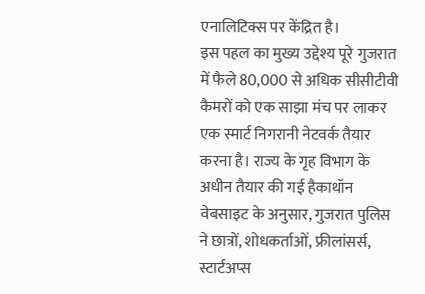एनालिटिक्स पर केंद्रित है।
इस पहल का मुख्य उद्देश्य पूरे गुजरात में फैले 80,000 से अधिक सीसीटीवी कैमरों को एक साझा मंच पर लाकर एक स्मार्ट निगरानी नेटवर्क तैयार करना है। राज्य के गृह विभाग के अधीन तैयार की गई हैकाथॉन वेबसाइट के अनुसार, गुजरात पुलिस ने छात्रों, शोधकर्ताओं, फ्रीलांसर्स, स्टार्टअप्स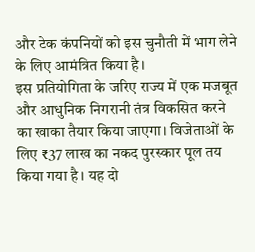और टेक कंपनियों को इस चुनौती में भाग लेने के लिए आमंत्रित किया है।
इस प्रतियोगिता के जरिए राज्य में एक मजबूत और आधुनिक निगरानी तंत्र विकसित करने का खाका तैयार किया जाएगा। विजेताओं के लिए ₹37 लाख का नकद पुरस्कार पूल तय किया गया है। यह दो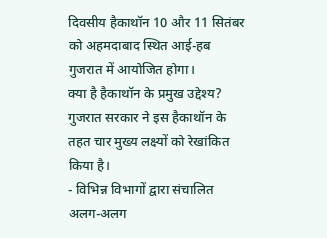दिवसीय हैकाथॉन 10 और 11 सितंबर को अहमदाबाद स्थित आई-हब गुजरात में आयोजित होगा।
क्या है हैकाथॉन के प्रमुख उद्देश्य?
गुजरात सरकार ने इस हैकाथॉन के तहत चार मुख्य लक्ष्यों को रेखांकित किया है।
- विभिन्न विभागों द्वारा संचालित अलग-अलग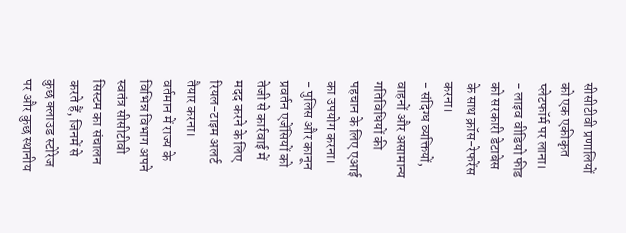सीसीटीवी प्रणालियों को एक एकीकृत प्लेटफॉर्म पर लाना।
- लाइव वीडियो फीड को सरकारी डेटाबेस के साथ क्रॉस-रेफरेंस करना।
- संदिग्ध व्यक्तियों, वाहनों और असामान्य गतिविधियों की पहचान के लिए एआई का उपयोग करना।
- पुलिस और कानून प्रवर्तन एजेंसियों को तेजी से कार्रवाई में मदद करने के लिए रियल-टाइम अलर्ट तैयार करना।
वर्तमान में राज्य के विभिन्न विभाग अपने स्वतंत्र सीसीटीवी सिस्टम का संचालन करते हैं, जिनमें से कुछ क्लाउड स्टोरेज पर और कुछ स्थानीय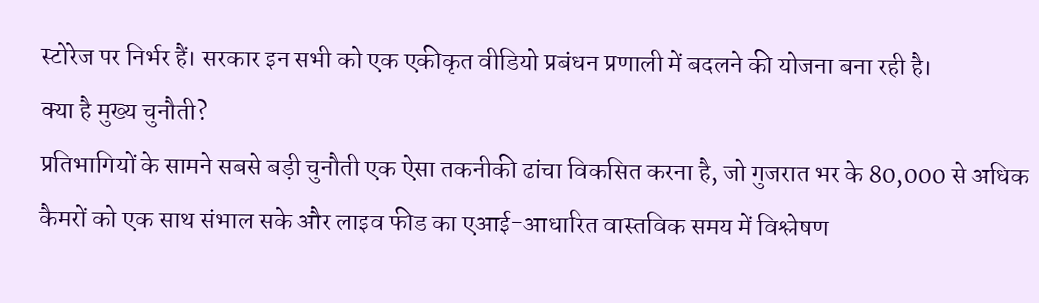स्टोरेज पर निर्भर हैं। सरकार इन सभी को एक एकीकृत वीडियो प्रबंधन प्रणाली में बदलने की योजना बना रही है।
क्या है मुख्य चुनौती?
प्रतिभागियों के सामने सबसे बड़ी चुनौती एक ऐसा तकनीकी ढांचा विकसित करना है, जो गुजरात भर के 80,000 से अधिक कैमरों को एक साथ संभाल सके और लाइव फीड का एआई-आधारित वास्तविक समय में विश्लेषण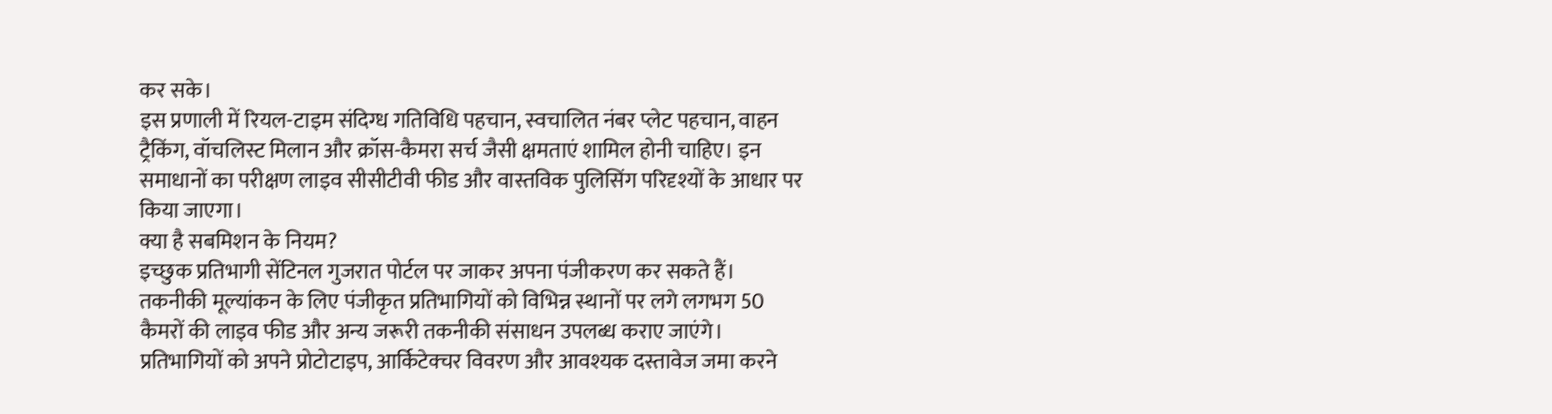कर सके।
इस प्रणाली में रियल-टाइम संदिग्ध गतिविधि पहचान, स्वचालित नंबर प्लेट पहचान, वाहन ट्रैकिंग, वॉचलिस्ट मिलान और क्रॉस-कैमरा सर्च जैसी क्षमताएं शामिल होनी चाहिए। इन समाधानों का परीक्षण लाइव सीसीटीवी फीड और वास्तविक पुलिसिंग परिदृश्यों के आधार पर किया जाएगा।
क्या है सबमिशन के नियम?
इच्छुक प्रतिभागी सेंटिनल गुजरात पोर्टल पर जाकर अपना पंजीकरण कर सकते हैं। तकनीकी मूल्यांकन के लिए पंजीकृत प्रतिभागियों को विभिन्न स्थानों पर लगे लगभग 50 कैमरों की लाइव फीड और अन्य जरूरी तकनीकी संसाधन उपलब्ध कराए जाएंगे।
प्रतिभागियों को अपने प्रोटोटाइप, आर्किटेक्चर विवरण और आवश्यक दस्तावेज जमा करने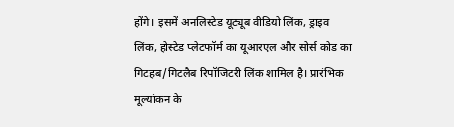होंगे। इसमें अनलिस्टेड यूट्यूब वीडियो लिंक, ड्राइव लिंक, होस्टेड प्लेटफॉर्म का यूआरएल और सोर्स कोड का गिटहब/गिटलैब रिपॉजिटरी लिंक शामिल है। प्रारंभिक मूल्यांकन के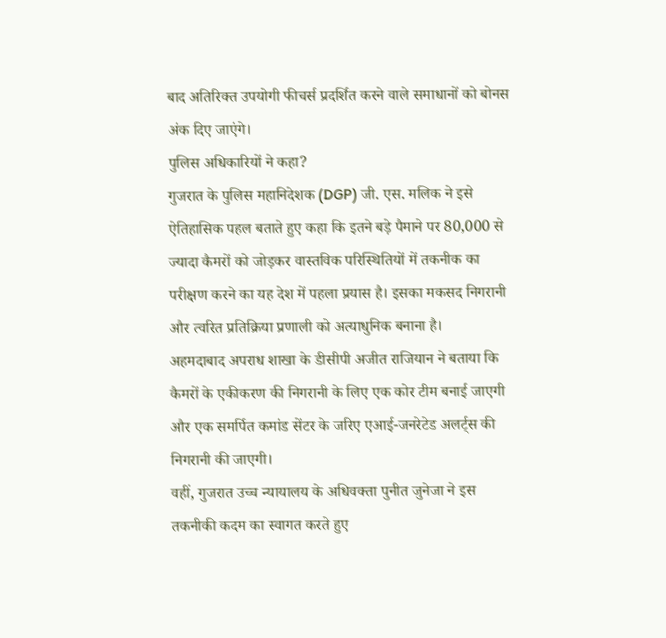बाद अतिरिक्त उपयोगी फीचर्स प्रदर्शित करने वाले समाधानों को बोनस अंक दिए जाएंगे।
पुलिस अधिकारियों ने कहा?
गुजरात के पुलिस महानिदेशक (DGP) जी. एस. मलिक ने इसे ऐतिहासिक पहल बताते हुए कहा कि इतने बड़े पैमाने पर 80,000 से ज्यादा कैमरों को जोड़कर वास्तविक परिस्थितियों में तकनीक का परीक्षण करने का यह देश में पहला प्रयास है। इसका मकसद निगरानी और त्वरित प्रतिक्रिया प्रणाली को अत्याधुनिक बनाना है।
अहमदाबाद अपराध शाखा के डीसीपी अजीत राजियान ने बताया कि कैमरों के एकीकरण की निगरानी के लिए एक कोर टीम बनाई जाएगी और एक समर्पित कमांड सेंटर के जरिए एआई-जनरेटेड अलर्ट्स की निगरानी की जाएगी।
वहीं, गुजरात उच्च न्यायालय के अधिवक्ता पुनीत जुनेजा ने इस तकनीकी कदम का स्वागत करते हुए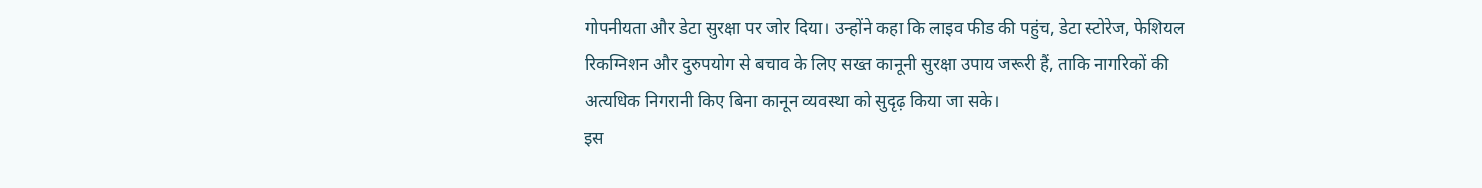गोपनीयता और डेटा सुरक्षा पर जोर दिया। उन्होंने कहा कि लाइव फीड की पहुंच, डेटा स्टोरेज, फेशियल रिकग्निशन और दुरुपयोग से बचाव के लिए सख्त कानूनी सुरक्षा उपाय जरूरी हैं, ताकि नागरिकों की अत्यधिक निगरानी किए बिना कानून व्यवस्था को सुदृढ़ किया जा सके।
इस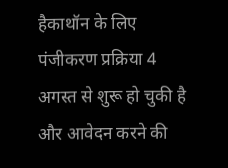हैकाथॉन के लिए पंजीकरण प्रक्रिया 4 अगस्त से शुरू हो चुकी है और आवेदन करने की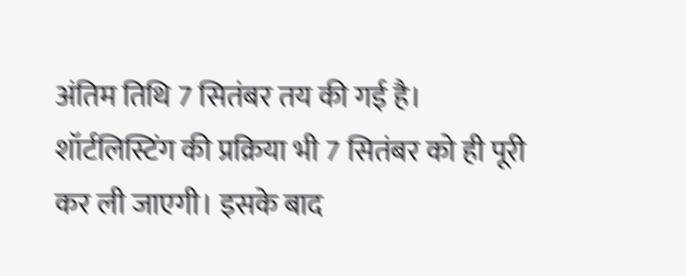अंतिम तिथि 7 सितंबर तय की गई है। शॉर्टलिस्टिंग की प्रक्रिया भी 7 सितंबर को ही पूरी कर ली जाएगी। इसके बाद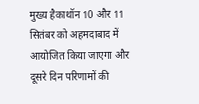मुख्य हैकाथॉन 10 और 11 सितंबर को अहमदाबाद में आयोजित किया जाएगा और दूसरे दिन परिणामों की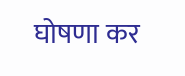घोषणा कर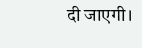दी जाएगी।